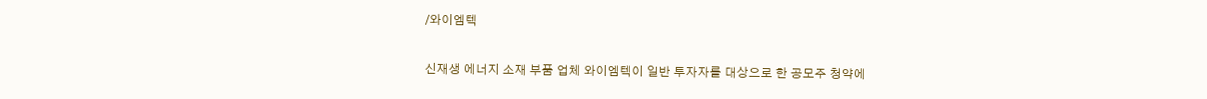/와이엠텍

신재생 에너지 소재 부품 업체 와이엠텍이 일반 투자자를 대상으로 한 공모주 청약에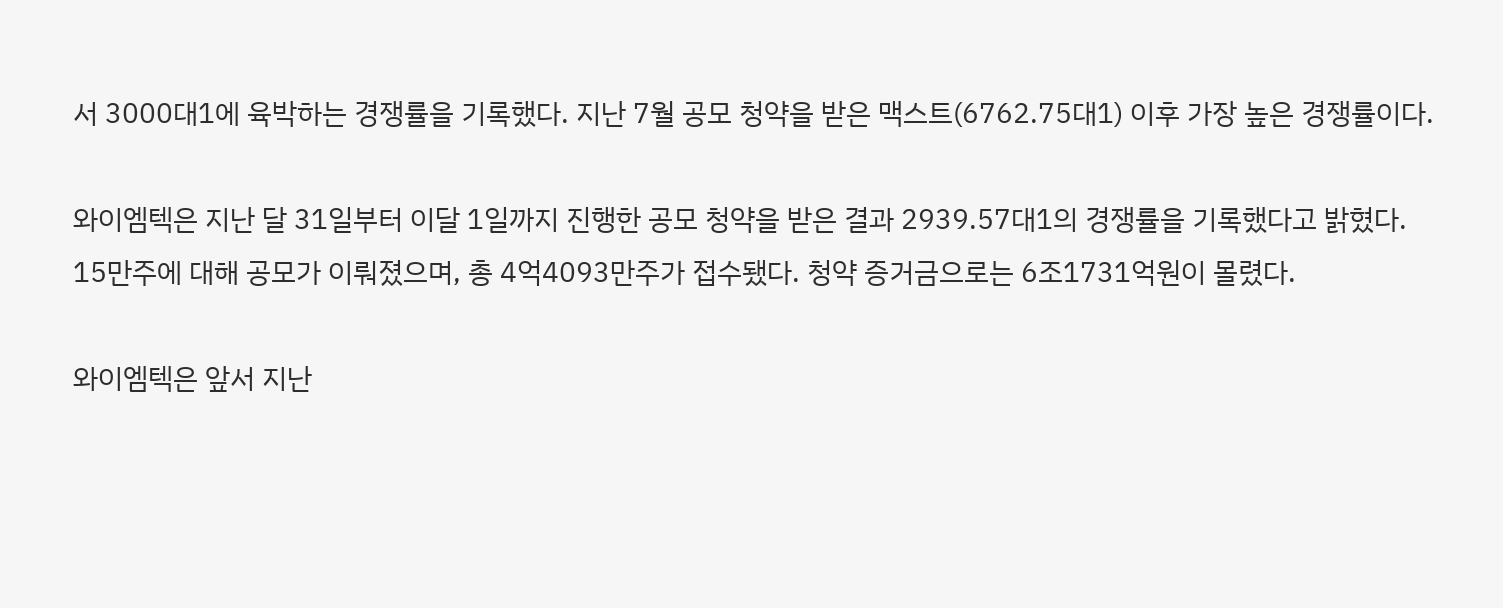서 3000대1에 육박하는 경쟁률을 기록했다. 지난 7월 공모 청약을 받은 맥스트(6762.75대1) 이후 가장 높은 경쟁률이다.

와이엠텍은 지난 달 31일부터 이달 1일까지 진행한 공모 청약을 받은 결과 2939.57대1의 경쟁률을 기록했다고 밝혔다. 15만주에 대해 공모가 이뤄졌으며, 총 4억4093만주가 접수됐다. 청약 증거금으로는 6조1731억원이 몰렸다.

와이엠텍은 앞서 지난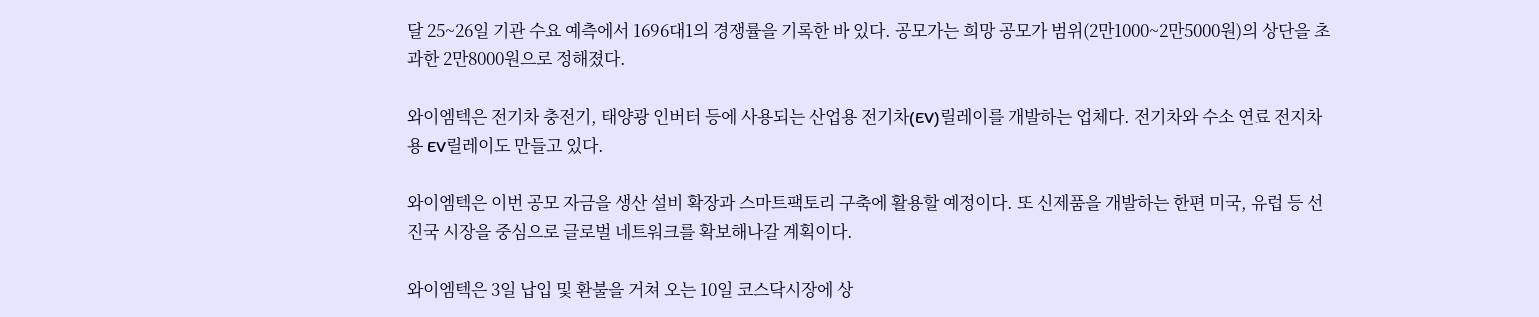달 25~26일 기관 수요 예측에서 1696대1의 경쟁률을 기록한 바 있다. 공모가는 희망 공모가 범위(2만1000~2만5000원)의 상단을 초과한 2만8000원으로 정해졌다.

와이엠텍은 전기차 충전기, 태양광 인버터 등에 사용되는 산업용 전기차(EV)릴레이를 개발하는 업체다. 전기차와 수소 연료 전지차용 EV릴레이도 만들고 있다.

와이엠텍은 이번 공모 자금을 생산 설비 확장과 스마트팩토리 구축에 활용할 예정이다. 또 신제품을 개발하는 한편 미국, 유럽 등 선진국 시장을 중심으로 글로벌 네트워크를 확보해나갈 계획이다.

와이엠텍은 3일 납입 및 환불을 거쳐 오는 10일 코스닥시장에 상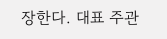장한다. 대표 주관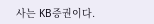사는 KB증권이다.